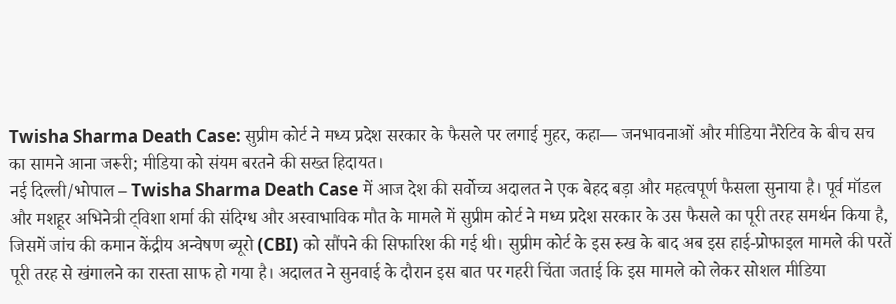Twisha Sharma Death Case: सुप्रीम कोर्ट ने मध्य प्रदेश सरकार के फैसले पर लगाई मुहर, कहा— जनभावनाओं और मीडिया नैरेटिव के बीच सच का सामने आना जरूरी; मीडिया को संयम बरतने की सख्त हिदायत।
नई दिल्ली/भोपाल – Twisha Sharma Death Case में आज देश की सर्वोच्च अदालत ने एक बेहद बड़ा और महत्वपूर्ण फैसला सुनाया है। पूर्व मॉडल और मशहूर अभिनेत्री ट्विशा शर्मा की संदिग्ध और अस्वाभाविक मौत के मामले में सुप्रीम कोर्ट ने मध्य प्रदेश सरकार के उस फैसले का पूरी तरह समर्थन किया है, जिसमें जांच की कमान केंद्रीय अन्वेषण ब्यूरो (CBI) को सौंपने की सिफारिश की गई थी। सुप्रीम कोर्ट के इस रुख के बाद अब इस हाई-प्रोफाइल मामले की परतें पूरी तरह से खंगालने का रास्ता साफ हो गया है। अदालत ने सुनवाई के दौरान इस बात पर गहरी चिंता जताई कि इस मामले को लेकर सोशल मीडिया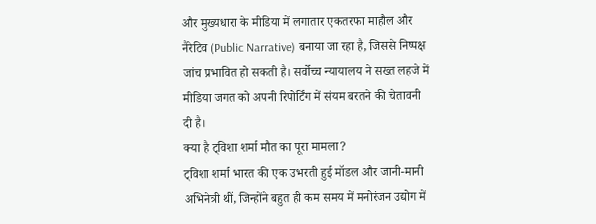और मुख्यधारा के मीडिया में लगातार एकतरफा माहौल और नैरेटिव (Public Narrative) बनाया जा रहा है, जिससे निष्पक्ष जांच प्रभावित हो सकती है। सर्वोच्च न्यायालय ने सख्त लहजे में मीडिया जगत को अपनी रिपोर्टिंग में संयम बरतने की चेतावनी दी है।
क्या है ट्विशा शर्मा मौत का पूरा मामला?
ट्विशा शर्मा भारत की एक उभरती हुई मॉडल और जानी-मानी अभिनेत्री थीं, जिन्होंने बहुत ही कम समय में मनोरंजन उद्योग में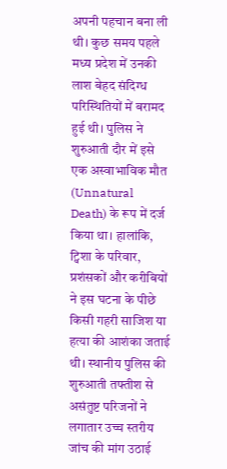अपनी पहचान बना ली थी। कुछ समय पहले मध्य प्रदेश में उनकी लाश बेहद संदिग्ध परिस्थितियों में बरामद हुई थी। पुलिस ने शुरुआती दौर में इसे एक अस्वाभाविक मौत (Unnatural Death) के रूप में दर्ज किया था। हालांकि, ट्विशा के परिवार, प्रशंसकों और करीबियों ने इस घटना के पीछे किसी गहरी साजिश या हत्या की आशंका जताई थी। स्थानीय पुलिस की शुरुआती तफ्तीश से असंतुष्ट परिजनों ने लगातार उच्च स्तरीय जांच की मांग उठाई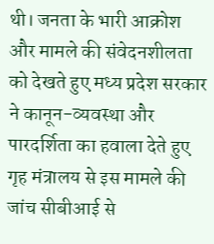थी। जनता के भारी आक्रोश और मामले की संवेदनशीलता को देखते हुए मध्य प्रदेश सरकार ने कानून-व्यवस्था और पारदर्शिता का हवाला देते हुए गृह मंत्रालय से इस मामले की जांच सीबीआई से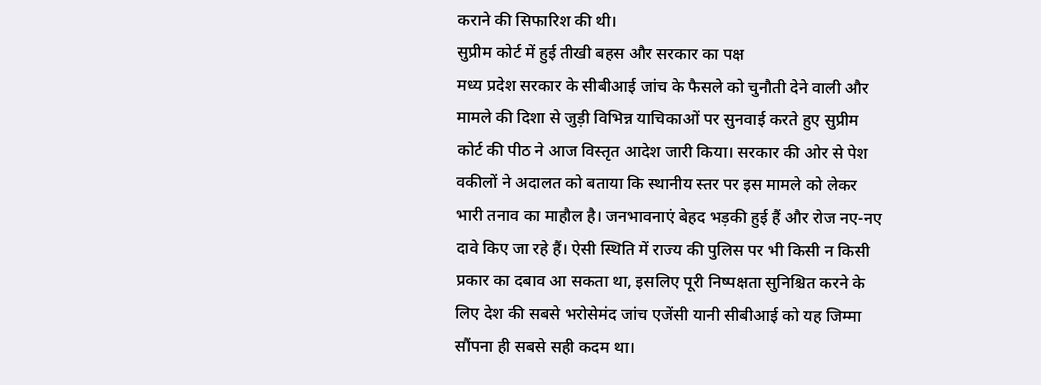कराने की सिफारिश की थी।
सुप्रीम कोर्ट में हुई तीखी बहस और सरकार का पक्ष
मध्य प्रदेश सरकार के सीबीआई जांच के फैसले को चुनौती देने वाली और मामले की दिशा से जुड़ी विभिन्न याचिकाओं पर सुनवाई करते हुए सुप्रीम कोर्ट की पीठ ने आज विस्तृत आदेश जारी किया। सरकार की ओर से पेश वकीलों ने अदालत को बताया कि स्थानीय स्तर पर इस मामले को लेकर भारी तनाव का माहौल है। जनभावनाएं बेहद भड़की हुई हैं और रोज नए-नए दावे किए जा रहे हैं। ऐसी स्थिति में राज्य की पुलिस पर भी किसी न किसी प्रकार का दबाव आ सकता था, इसलिए पूरी निष्पक्षता सुनिश्चित करने के लिए देश की सबसे भरोसेमंद जांच एजेंसी यानी सीबीआई को यह जिम्मा सौंपना ही सबसे सही कदम था।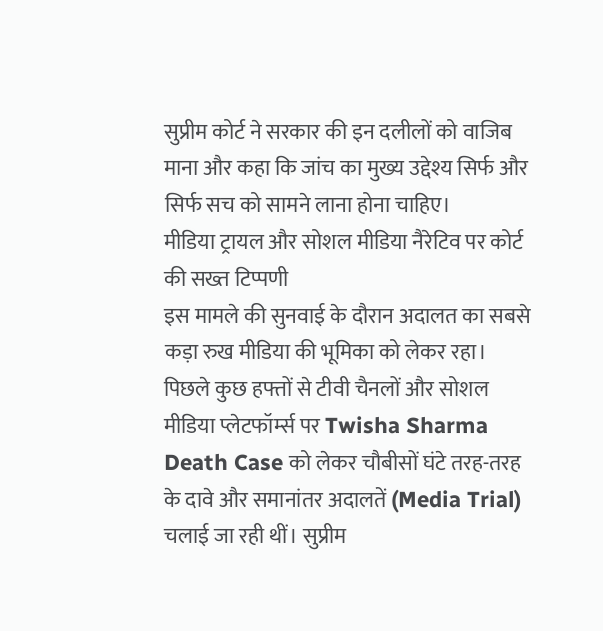सुप्रीम कोर्ट ने सरकार की इन दलीलों को वाजिब माना और कहा कि जांच का मुख्य उद्देश्य सिर्फ और सिर्फ सच को सामने लाना होना चाहिए।
मीडिया ट्रायल और सोशल मीडिया नैरेटिव पर कोर्ट की सख्त टिप्पणी
इस मामले की सुनवाई के दौरान अदालत का सबसे कड़ा रुख मीडिया की भूमिका को लेकर रहा। पिछले कुछ हफ्तों से टीवी चैनलों और सोशल मीडिया प्लेटफॉर्म्स पर Twisha Sharma Death Case को लेकर चौबीसों घंटे तरह-तरह के दावे और समानांतर अदालतें (Media Trial) चलाई जा रही थीं। सुप्रीम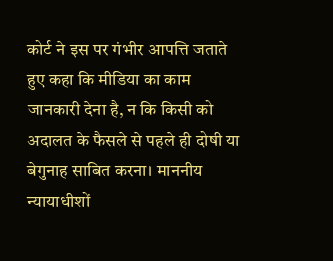कोर्ट ने इस पर गंभीर आपत्ति जताते हुए कहा कि मीडिया का काम जानकारी देना है, न कि किसी को अदालत के फैसले से पहले ही दोषी या बेगुनाह साबित करना। माननीय न्यायाधीशों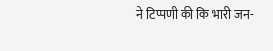ने टिप्पणी की कि भारी जन-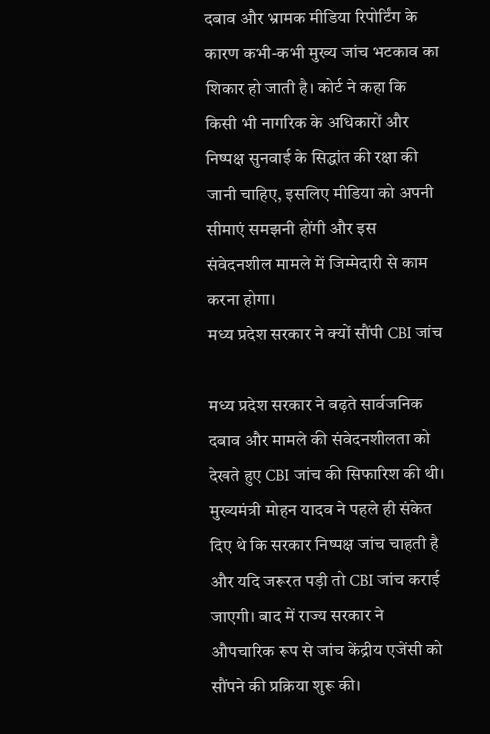दबाव और भ्रामक मीडिया रिपोर्टिंग के कारण कभी-कभी मुख्य जांच भटकाव का शिकार हो जाती है। कोर्ट ने कहा कि किसी भी नागरिक के अधिकारों और निष्पक्ष सुनवाई के सिद्धांत की रक्षा की जानी चाहिए, इसलिए मीडिया को अपनी सीमाएं समझनी होंगी और इस संवेदनशील मामले में जिम्मेदारी से काम करना होगा।
मध्य प्रदेश सरकार ने क्यों सौंपी CBI जांच

मध्य प्रदेश सरकार ने बढ़ते सार्वजनिक दबाव और मामले की संवेदनशीलता को देखते हुए CBI जांच की सिफारिश की थी। मुख्यमंत्री मोहन यादव ने पहले ही संकेत दिए थे कि सरकार निष्पक्ष जांच चाहती है और यदि जरूरत पड़ी तो CBI जांच कराई जाएगी। बाद में राज्य सरकार ने औपचारिक रूप से जांच केंद्रीय एजेंसी को सौंपने की प्रक्रिया शुरू की।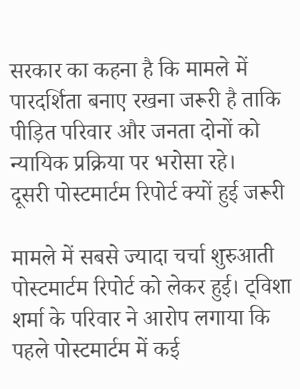सरकार का कहना है कि मामले में पारदर्शिता बनाए रखना जरूरी है ताकि पीड़ित परिवार और जनता दोनों को न्यायिक प्रक्रिया पर भरोसा रहे।
दूसरी पोस्टमार्टम रिपोर्ट क्यों हुई जरूरी

मामले में सबसे ज्यादा चर्चा शुरुआती पोस्टमार्टम रिपोर्ट को लेकर हुई। ट्विशा शर्मा के परिवार ने आरोप लगाया कि पहले पोस्टमार्टम में कई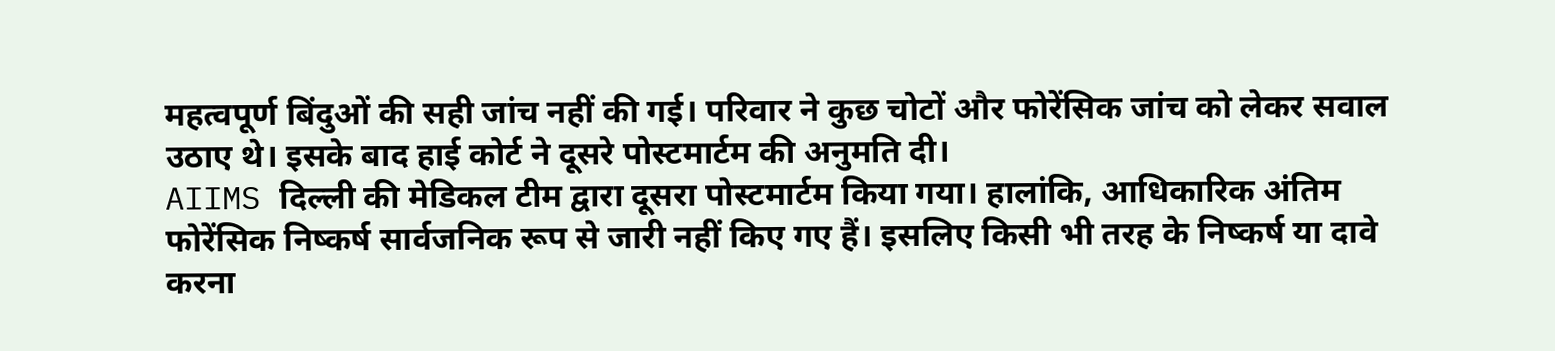महत्वपूर्ण बिंदुओं की सही जांच नहीं की गई। परिवार ने कुछ चोटों और फोरेंसिक जांच को लेकर सवाल उठाए थे। इसके बाद हाई कोर्ट ने दूसरे पोस्टमार्टम की अनुमति दी।
AIIMS दिल्ली की मेडिकल टीम द्वारा दूसरा पोस्टमार्टम किया गया। हालांकि, आधिकारिक अंतिम फोरेंसिक निष्कर्ष सार्वजनिक रूप से जारी नहीं किए गए हैं। इसलिए किसी भी तरह के निष्कर्ष या दावे करना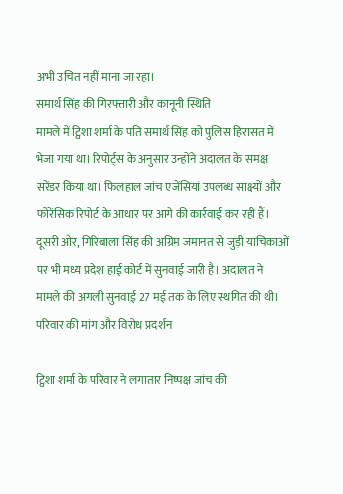अभी उचित नहीं माना जा रहा।
समार्थ सिंह की गिरफ्तारी और कानूनी स्थिति
मामले में ट्विशा शर्मा के पति समार्थ सिंह को पुलिस हिरासत में भेजा गया था। रिपोर्ट्स के अनुसार उन्होंने अदालत के समक्ष सरेंडर किया था। फिलहाल जांच एजेंसियां उपलब्ध साक्ष्यों और फोरेंसिक रिपोर्ट के आधार पर आगे की कार्रवाई कर रही हैं।
दूसरी ओर, गिरिबाला सिंह की अग्रिम जमानत से जुड़ी याचिकाओं पर भी मध्य प्रदेश हाई कोर्ट में सुनवाई जारी है। अदालत ने मामले की अगली सुनवाई 27 मई तक के लिए स्थगित की थी।
परिवार की मांग और विरोध प्रदर्शन

ट्विशा शर्मा के परिवार ने लगातार निष्पक्ष जांच की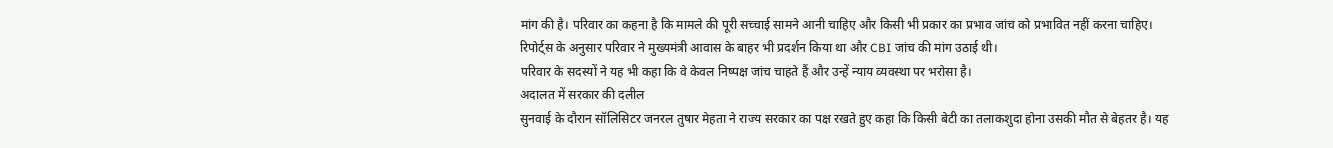मांग की है। परिवार का कहना है कि मामले की पूरी सच्चाई सामने आनी चाहिए और किसी भी प्रकार का प्रभाव जांच को प्रभावित नहीं करना चाहिए। रिपोर्ट्स के अनुसार परिवार ने मुख्यमंत्री आवास के बाहर भी प्रदर्शन किया था और CBI जांच की मांग उठाई थी।
परिवार के सदस्यों ने यह भी कहा कि वे केवल निष्पक्ष जांच चाहते हैं और उन्हें न्याय व्यवस्था पर भरोसा है।
अदालत में सरकार की दलील
सुनवाई के दौरान सॉलिसिटर जनरल तुषार मेहता ने राज्य सरकार का पक्ष रखते हुए कहा कि किसी बेटी का तलाकशुदा होना उसकी मौत से बेहतर है। यह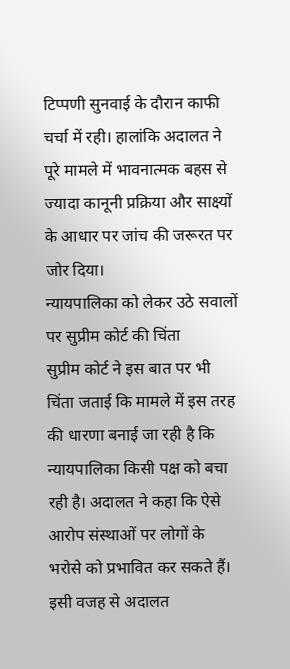टिप्पणी सुनवाई के दौरान काफी चर्चा में रही। हालांकि अदालत ने पूरे मामले में भावनात्मक बहस से ज्यादा कानूनी प्रक्रिया और साक्ष्यों के आधार पर जांच की जरूरत पर जोर दिया।
न्यायपालिका को लेकर उठे सवालों पर सुप्रीम कोर्ट की चिंता
सुप्रीम कोर्ट ने इस बात पर भी चिंता जताई कि मामले में इस तरह की धारणा बनाई जा रही है कि न्यायपालिका किसी पक्ष को बचा रही है। अदालत ने कहा कि ऐसे आरोप संस्थाओं पर लोगों के भरोसे को प्रभावित कर सकते हैं। इसी वजह से अदालत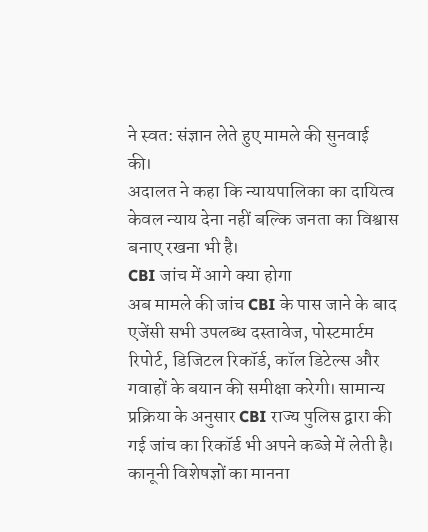ने स्वत: संज्ञान लेते हुए मामले की सुनवाई की।
अदालत ने कहा कि न्यायपालिका का दायित्व केवल न्याय देना नहीं बल्कि जनता का विश्वास बनाए रखना भी है।
CBI जांच में आगे क्या होगा
अब मामले की जांच CBI के पास जाने के बाद एजेंसी सभी उपलब्ध दस्तावेज, पोस्टमार्टम रिपोर्ट, डिजिटल रिकॉर्ड, कॉल डिटेल्स और गवाहों के बयान की समीक्षा करेगी। सामान्य प्रक्रिया के अनुसार CBI राज्य पुलिस द्वारा की गई जांच का रिकॉर्ड भी अपने कब्जे में लेती है।
कानूनी विशेषज्ञों का मानना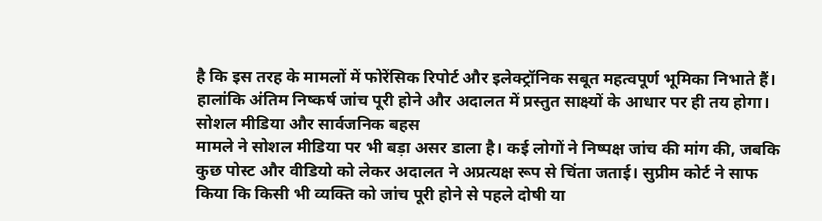है कि इस तरह के मामलों में फोरेंसिक रिपोर्ट और इलेक्ट्रॉनिक सबूत महत्वपूर्ण भूमिका निभाते हैं। हालांकि अंतिम निष्कर्ष जांच पूरी होने और अदालत में प्रस्तुत साक्ष्यों के आधार पर ही तय होगा।
सोशल मीडिया और सार्वजनिक बहस
मामले ने सोशल मीडिया पर भी बड़ा असर डाला है। कई लोगों ने निष्पक्ष जांच की मांग की, जबकि कुछ पोस्ट और वीडियो को लेकर अदालत ने अप्रत्यक्ष रूप से चिंता जताई। सुप्रीम कोर्ट ने साफ किया कि किसी भी व्यक्ति को जांच पूरी होने से पहले दोषी या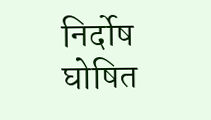निर्दोष घोषित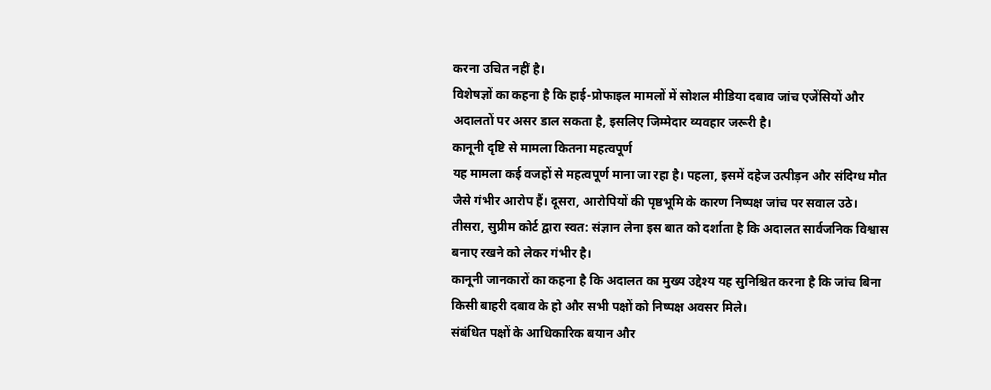करना उचित नहीं है।
विशेषज्ञों का कहना है कि हाई-प्रोफाइल मामलों में सोशल मीडिया दबाव जांच एजेंसियों और अदालतों पर असर डाल सकता है, इसलिए जिम्मेदार व्यवहार जरूरी है।
कानूनी दृष्टि से मामला कितना महत्वपूर्ण
यह मामला कई वजहों से महत्वपूर्ण माना जा रहा है। पहला, इसमें दहेज उत्पीड़न और संदिग्ध मौत जैसे गंभीर आरोप हैं। दूसरा, आरोपियों की पृष्ठभूमि के कारण निष्पक्ष जांच पर सवाल उठे। तीसरा, सुप्रीम कोर्ट द्वारा स्वत: संज्ञान लेना इस बात को दर्शाता है कि अदालत सार्वजनिक विश्वास बनाए रखने को लेकर गंभीर है।
कानूनी जानकारों का कहना है कि अदालत का मुख्य उद्देश्य यह सुनिश्चित करना है कि जांच बिना किसी बाहरी दबाव के हो और सभी पक्षों को निष्पक्ष अवसर मिले।
संबंधित पक्षों के आधिकारिक बयान और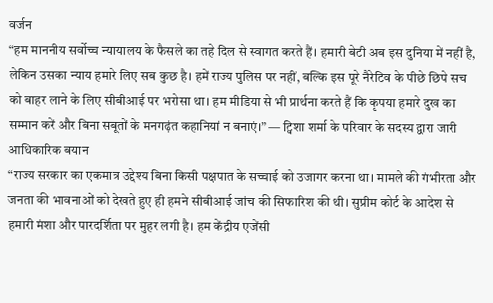वर्जन
“हम माननीय सर्वोच्च न्यायालय के फैसले का तहे दिल से स्वागत करते हैं। हमारी बेटी अब इस दुनिया में नहीं है, लेकिन उसका न्याय हमारे लिए सब कुछ है। हमें राज्य पुलिस पर नहीं, बल्कि इस पूरे नैरेटिव के पीछे छिपे सच को बाहर लाने के लिए सीबीआई पर भरोसा था। हम मीडिया से भी प्रार्थना करते हैं कि कृपया हमारे दुख का सम्मान करें और बिना सबूतों के मनगढ़ंत कहानियां न बनाएं।” — ट्विशा शर्मा के परिवार के सदस्य द्वारा जारी आधिकारिक बयान
“राज्य सरकार का एकमात्र उद्देश्य बिना किसी पक्षपात के सच्चाई को उजागर करना था। मामले की गंभीरता और जनता की भावनाओं को देखते हुए ही हमने सीबीआई जांच की सिफारिश की थी। सुप्रीम कोर्ट के आदेश से हमारी मंशा और पारदर्शिता पर मुहर लगी है। हम केंद्रीय एजेंसी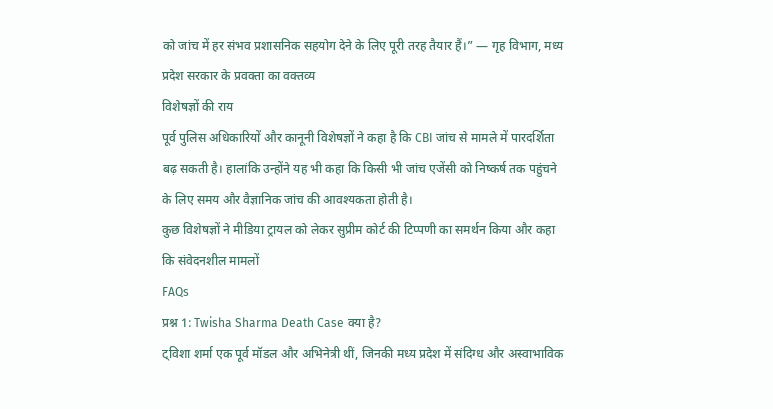को जांच में हर संभव प्रशासनिक सहयोग देने के लिए पूरी तरह तैयार हैं।” — गृह विभाग, मध्य प्रदेश सरकार के प्रवक्ता का वक्तव्य
विशेषज्ञों की राय
पूर्व पुलिस अधिकारियों और कानूनी विशेषज्ञों ने कहा है कि CBI जांच से मामले में पारदर्शिता बढ़ सकती है। हालांकि उन्होंने यह भी कहा कि किसी भी जांच एजेंसी को निष्कर्ष तक पहुंचने के लिए समय और वैज्ञानिक जांच की आवश्यकता होती है।
कुछ विशेषज्ञों ने मीडिया ट्रायल को लेकर सुप्रीम कोर्ट की टिप्पणी का समर्थन किया और कहा कि संवेदनशील मामलों
FAQs
प्रश्न 1: Twisha Sharma Death Case क्या है?
ट्विशा शर्मा एक पूर्व मॉडल और अभिनेत्री थीं, जिनकी मध्य प्रदेश में संदिग्ध और अस्वाभाविक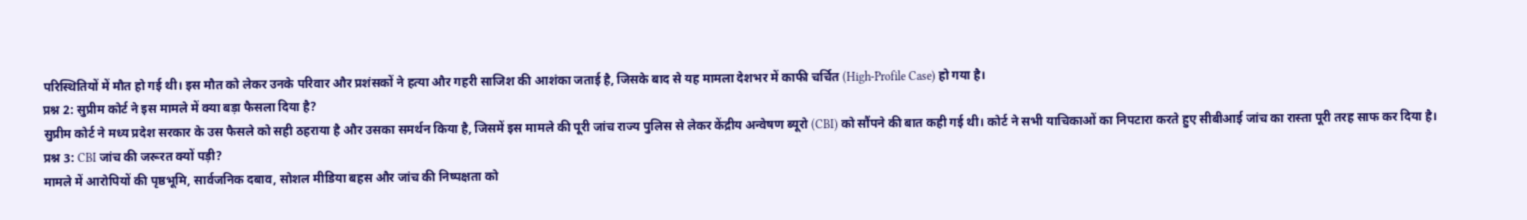परिस्थितियों में मौत हो गई थी। इस मौत को लेकर उनके परिवार और प्रशंसकों ने हत्या और गहरी साजिश की आशंका जताई है, जिसके बाद से यह मामला देशभर में काफी चर्चित (High-Profile Case) हो गया है।
प्रश्न 2: सुप्रीम कोर्ट ने इस मामले में क्या बड़ा फैसला दिया है?
सुप्रीम कोर्ट ने मध्य प्रदेश सरकार के उस फैसले को सही ठहराया है और उसका समर्थन किया है, जिसमें इस मामले की पूरी जांच राज्य पुलिस से लेकर केंद्रीय अन्वेषण ब्यूरो (CBI) को सौंपने की बात कही गई थी। कोर्ट ने सभी याचिकाओं का निपटारा करते हुए सीबीआई जांच का रास्ता पूरी तरह साफ कर दिया है।
प्रश्न 3: CBI जांच की जरूरत क्यों पड़ी?
मामले में आरोपियों की पृष्ठभूमि, सार्वजनिक दबाव, सोशल मीडिया बहस और जांच की निष्पक्षता को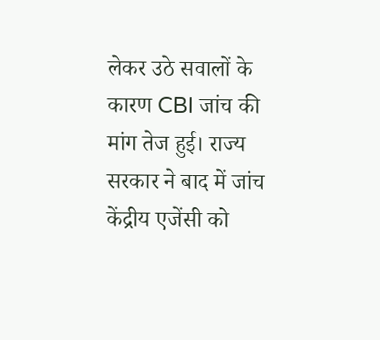लेकर उठे सवालों के कारण CBI जांच की मांग तेज हुई। राज्य सरकार ने बाद में जांच केंद्रीय एजेंसी को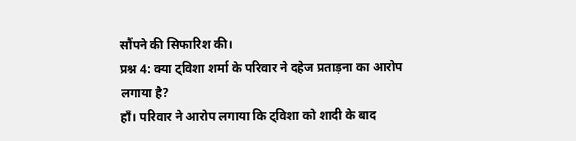सौंपने की सिफारिश की।
प्रश्न 4: क्या ट्विशा शर्मा के परिवार ने दहेज प्रताड़ना का आरोप लगाया है?
हाँ। परिवार ने आरोप लगाया कि ट्विशा को शादी के बाद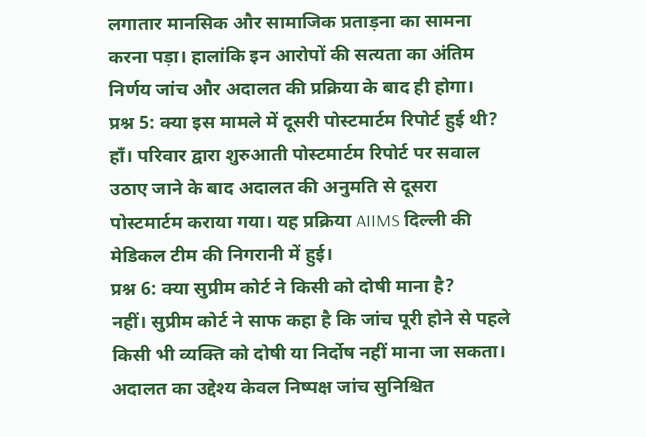लगातार मानसिक और सामाजिक प्रताड़ना का सामना करना पड़ा। हालांकि इन आरोपों की सत्यता का अंतिम निर्णय जांच और अदालत की प्रक्रिया के बाद ही होगा।
प्रश्न 5: क्या इस मामले में दूसरी पोस्टमार्टम रिपोर्ट हुई थी?
हाँ। परिवार द्वारा शुरुआती पोस्टमार्टम रिपोर्ट पर सवाल उठाए जाने के बाद अदालत की अनुमति से दूसरा पोस्टमार्टम कराया गया। यह प्रक्रिया AIIMS दिल्ली की मेडिकल टीम की निगरानी में हुई।
प्रश्न 6: क्या सुप्रीम कोर्ट ने किसी को दोषी माना है?
नहीं। सुप्रीम कोर्ट ने साफ कहा है कि जांच पूरी होने से पहले किसी भी व्यक्ति को दोषी या निर्दोष नहीं माना जा सकता। अदालत का उद्देश्य केवल निष्पक्ष जांच सुनिश्चित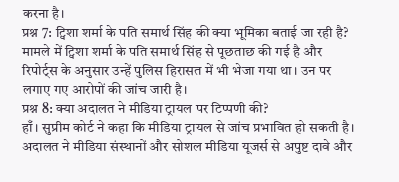करना है।
प्रश्न 7: ट्विशा शर्मा के पति समार्थ सिंह की क्या भूमिका बताई जा रही है?
मामले में ट्विशा शर्मा के पति समार्थ सिंह से पूछताछ की गई है और रिपोर्ट्स के अनुसार उन्हें पुलिस हिरासत में भी भेजा गया था। उन पर लगाए गए आरोपों की जांच जारी है।
प्रश्न 8: क्या अदालत ने मीडिया ट्रायल पर टिप्पणी की?
हाँ। सुप्रीम कोर्ट ने कहा कि मीडिया ट्रायल से जांच प्रभावित हो सकती है। अदालत ने मीडिया संस्थानों और सोशल मीडिया यूजर्स से अपुष्ट दावे और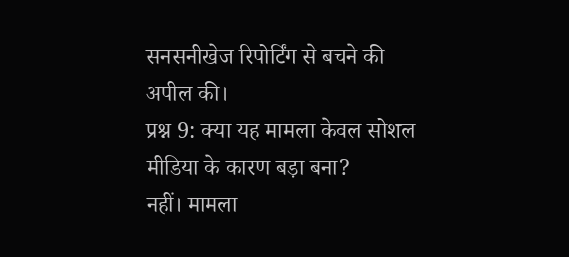सनसनीखेज रिपोर्टिंग से बचने की अपील की।
प्रश्न 9: क्या यह मामला केवल सोशल मीडिया के कारण बड़ा बना?
नहीं। मामला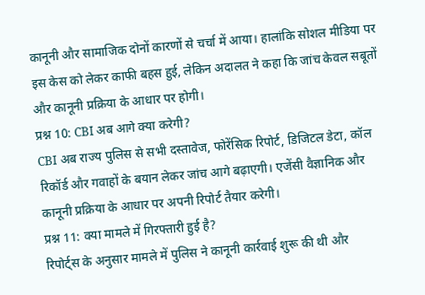कानूनी और सामाजिक दोनों कारणों से चर्चा में आया। हालांकि सोशल मीडिया पर इस केस को लेकर काफी बहस हुई, लेकिन अदालत ने कहा कि जांच केवल सबूतों और कानूनी प्रक्रिया के आधार पर होगी।
प्रश्न 10: CBI अब आगे क्या करेगी?
CBI अब राज्य पुलिस से सभी दस्तावेज, फोरेंसिक रिपोर्ट, डिजिटल डेटा, कॉल रिकॉर्ड और गवाहों के बयान लेकर जांच आगे बढ़ाएगी। एजेंसी वैज्ञानिक और कानूनी प्रक्रिया के आधार पर अपनी रिपोर्ट तैयार करेगी।
प्रश्न 11: क्या मामले में गिरफ्तारी हुई है?
रिपोर्ट्स के अनुसार मामले में पुलिस ने कानूनी कार्रवाई शुरू की थी और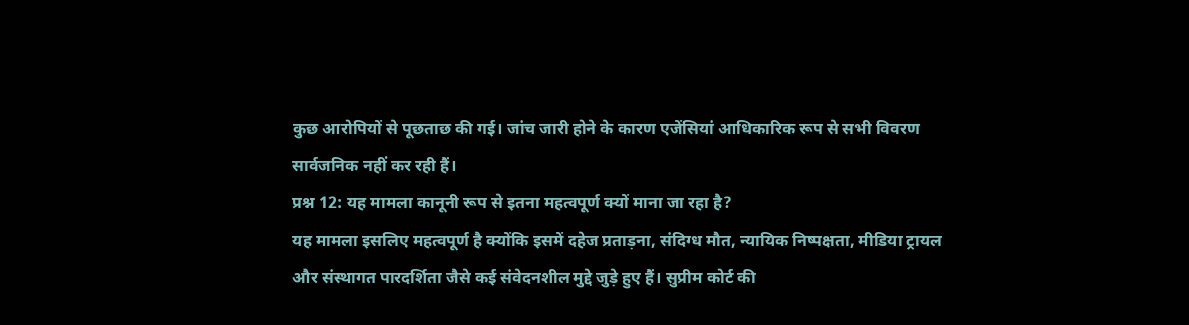कुछ आरोपियों से पूछताछ की गई। जांच जारी होने के कारण एजेंसियां आधिकारिक रूप से सभी विवरण सार्वजनिक नहीं कर रही हैं।
प्रश्न 12: यह मामला कानूनी रूप से इतना महत्वपूर्ण क्यों माना जा रहा है?
यह मामला इसलिए महत्वपूर्ण है क्योंकि इसमें दहेज प्रताड़ना, संदिग्ध मौत, न्यायिक निष्पक्षता, मीडिया ट्रायल और संस्थागत पारदर्शिता जैसे कई संवेदनशील मुद्दे जुड़े हुए हैं। सुप्रीम कोर्ट की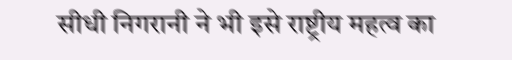सीधी निगरानी ने भी इसे राष्ट्रीय महत्व का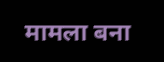मामला बना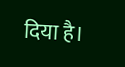दिया है।